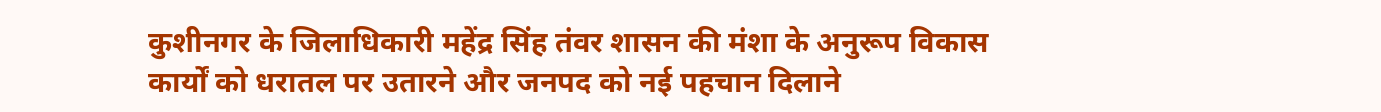कुशीनगर के जिलाधिकारी महेंद्र सिंह तंवर शासन की मंशा के अनुरूप विकास कार्यों को धरातल पर उतारने और जनपद को नई पहचान दिलाने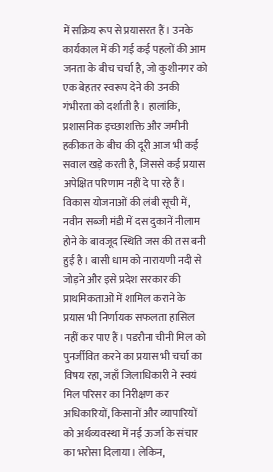में सक्रिय रूप से प्रयासरत हैं। उनके कार्यकाल में की गई कई पहलों की आम जनता के बीच चर्चा है, जो कुशीनगर को एक बेहतर स्वरूप देने की उनकी गंभीरता को दर्शाती है। हालांकि, प्रशासनिक इच्छाशक्ति और जमीनी हकीकत के बीच की दूरी आज भी कई सवाल खड़े करती है, जिससे कई प्रयास अपेक्षित परिणाम नहीं दे पा रहे हैं। विकास योजनाओं की लंबी सूची में, नवीन सब्जी मंडी में दस दुकानें नीलाम होने के बावजूद स्थिति जस की तस बनी हुई है। बासी धाम को नारायणी नदी से जोड़ने और इसे प्रदेश सरकार की प्राथमिकताओं में शामिल कराने के प्रयास भी निर्णायक सफलता हासिल नहीं कर पाए हैं। पडरौना चीनी मिल को पुनर्जीवित करने का प्रयास भी चर्चा का विषय रहा, जहाँ जिलाधिकारी ने स्वयं मिल परिसर का निरीक्षण कर अधिकारियों, किसानों और व्यापारियों को अर्थव्यवस्था में नई ऊर्जा के संचार का भरोसा दिलाया। लेकिन,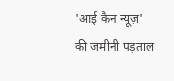'आई कैन न्यूज़' की जमीनी पड़ताल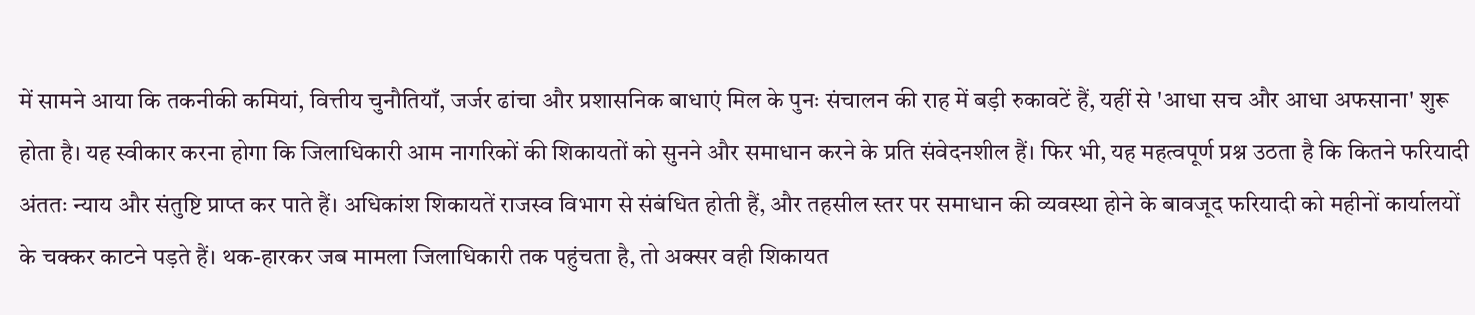में सामने आया कि तकनीकी कमियां, वित्तीय चुनौतियाँ, जर्जर ढांचा और प्रशासनिक बाधाएं मिल के पुनः संचालन की राह में बड़ी रुकावटें हैं, यहीं से 'आधा सच और आधा अफसाना' शुरू होता है। यह स्वीकार करना होगा कि जिलाधिकारी आम नागरिकों की शिकायतों को सुनने और समाधान करने के प्रति संवेदनशील हैं। फिर भी, यह महत्वपूर्ण प्रश्न उठता है कि कितने फरियादी अंततः न्याय और संतुष्टि प्राप्त कर पाते हैं। अधिकांश शिकायतें राजस्व विभाग से संबंधित होती हैं, और तहसील स्तर पर समाधान की व्यवस्था होने के बावजूद फरियादी को महीनों कार्यालयों के चक्कर काटने पड़ते हैं। थक-हारकर जब मामला जिलाधिकारी तक पहुंचता है, तो अक्सर वही शिकायत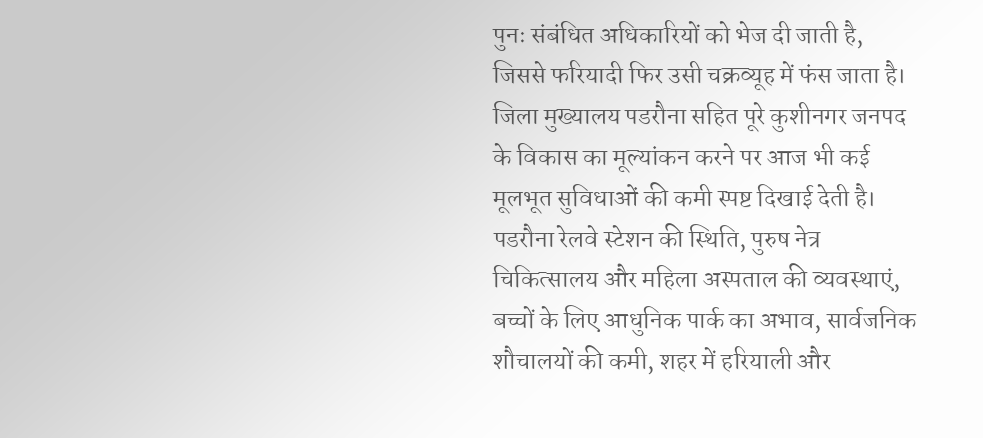पुनः संबंधित अधिकारियों को भेज दी जाती है, जिससे फरियादी फिर उसी चक्रव्यूह में फंस जाता है। जिला मुख्यालय पडरौना सहित पूरे कुशीनगर जनपद के विकास का मूल्यांकन करने पर आज भी कई मूलभूत सुविधाओं की कमी स्पष्ट दिखाई देती है। पडरौना रेलवे स्टेशन की स्थिति, पुरुष नेत्र चिकित्सालय और महिला अस्पताल की व्यवस्थाएं, बच्चों के लिए आधुनिक पार्क का अभाव, सार्वजनिक शौचालयों की कमी, शहर में हरियाली और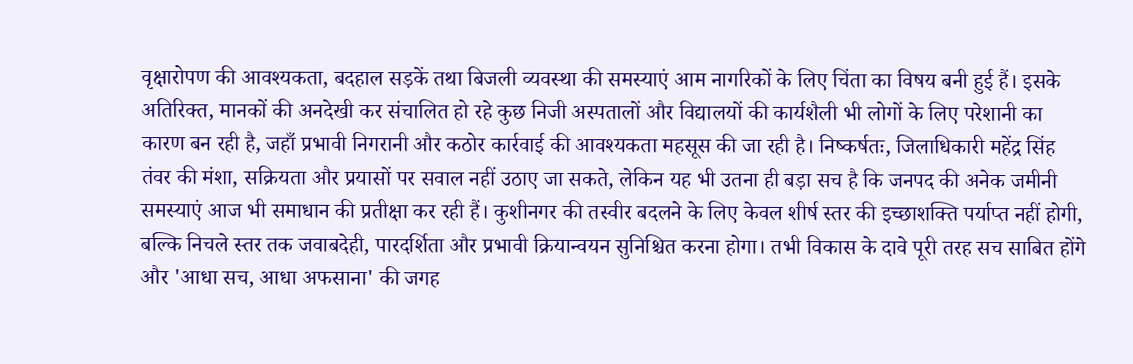वृक्षारोपण की आवश्यकता, बदहाल सड़कें तथा बिजली व्यवस्था की समस्याएं आम नागरिकों के लिए चिंता का विषय बनी हुई हैं। इसके अतिरिक्त, मानकों की अनदेखी कर संचालित हो रहे कुछ निजी अस्पतालों और विद्यालयों की कार्यशैली भी लोगों के लिए परेशानी का कारण बन रही है, जहाँ प्रभावी निगरानी और कठोर कार्रवाई की आवश्यकता महसूस की जा रही है। निष्कर्षतः, जिलाधिकारी महेंद्र सिंह तंवर की मंशा, सक्रियता और प्रयासों पर सवाल नहीं उठाए जा सकते, लेकिन यह भी उतना ही बड़ा सच है कि जनपद की अनेक जमीनी समस्याएं आज भी समाधान की प्रतीक्षा कर रही हैं। कुशीनगर की तस्वीर बदलने के लिए केवल शीर्ष स्तर की इच्छाशक्ति पर्याप्त नहीं होगी, बल्कि निचले स्तर तक जवाबदेही, पारदर्शिता और प्रभावी क्रियान्वयन सुनिश्चित करना होगा। तभी विकास के दावे पूरी तरह सच साबित होंगे और 'आधा सच, आधा अफसाना' की जगह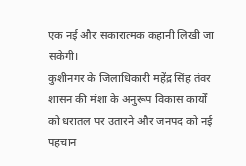एक नई और सकारात्मक कहानी लिखी जा सकेगी।
कुशीनगर के जिलाधिकारी महेंद्र सिंह तंवर शासन की मंशा के अनुरूप विकास कार्यों को धरातल पर उतारने और जनपद को नई पहचान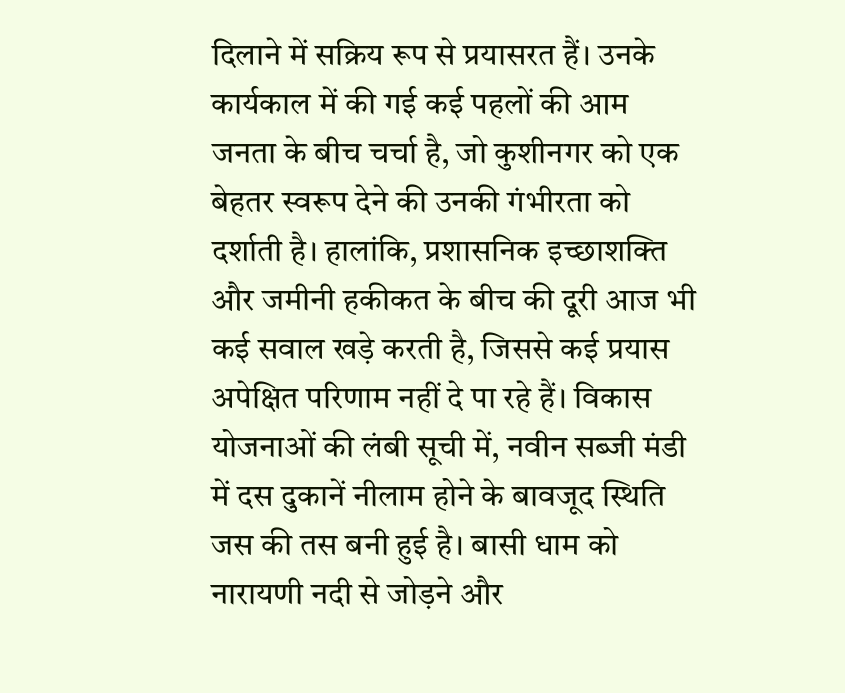दिलाने में सक्रिय रूप से प्रयासरत हैं। उनके कार्यकाल में की गई कई पहलों की आम जनता के बीच चर्चा है, जो कुशीनगर को एक बेहतर स्वरूप देने की उनकी गंभीरता को दर्शाती है। हालांकि, प्रशासनिक इच्छाशक्ति और जमीनी हकीकत के बीच की दूरी आज भी कई सवाल खड़े करती है, जिससे कई प्रयास अपेक्षित परिणाम नहीं दे पा रहे हैं। विकास योजनाओं की लंबी सूची में, नवीन सब्जी मंडी में दस दुकानें नीलाम होने के बावजूद स्थिति जस की तस बनी हुई है। बासी धाम को नारायणी नदी से जोड़ने और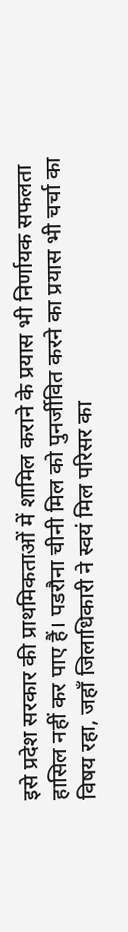इसे प्रदेश सरकार की प्राथमिकताओं में शामिल कराने के प्रयास भी निर्णायक सफलता हासिल नहीं कर पाए हैं। पडरौना चीनी मिल को पुनर्जीवित करने का प्रयास भी चर्चा का विषय रहा, जहाँ जिलाधिकारी ने स्वयं मिल परिसर का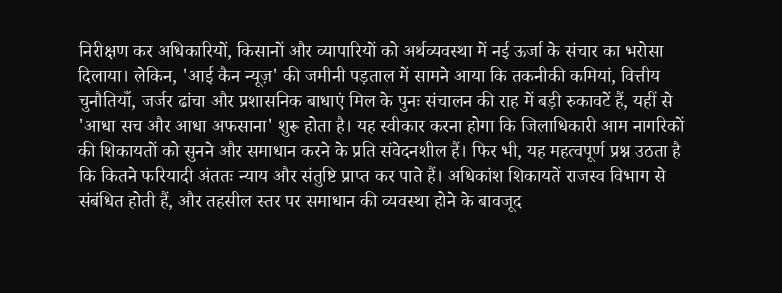निरीक्षण कर अधिकारियों, किसानों और व्यापारियों को अर्थव्यवस्था में नई ऊर्जा के संचार का भरोसा दिलाया। लेकिन, 'आई कैन न्यूज़' की जमीनी पड़ताल में सामने आया कि तकनीकी कमियां, वित्तीय चुनौतियाँ, जर्जर ढांचा और प्रशासनिक बाधाएं मिल के पुनः संचालन की राह में बड़ी रुकावटें हैं, यहीं से 'आधा सच और आधा अफसाना' शुरू होता है। यह स्वीकार करना होगा कि जिलाधिकारी आम नागरिकों की शिकायतों को सुनने और समाधान करने के प्रति संवेदनशील हैं। फिर भी, यह महत्वपूर्ण प्रश्न उठता है कि कितने फरियादी अंततः न्याय और संतुष्टि प्राप्त कर पाते हैं। अधिकांश शिकायतें राजस्व विभाग से संबंधित होती हैं, और तहसील स्तर पर समाधान की व्यवस्था होने के बावजूद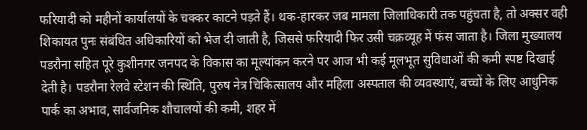फरियादी को महीनों कार्यालयों के चक्कर काटने पड़ते हैं। थक-हारकर जब मामला जिलाधिकारी तक पहुंचता है, तो अक्सर वही शिकायत पुनः संबंधित अधिकारियों को भेज दी जाती है, जिससे फरियादी फिर उसी चक्रव्यूह में फंस जाता है। जिला मुख्यालय पडरौना सहित पूरे कुशीनगर जनपद के विकास का मूल्यांकन करने पर आज भी कई मूलभूत सुविधाओं की कमी स्पष्ट दिखाई देती है। पडरौना रेलवे स्टेशन की स्थिति, पुरुष नेत्र चिकित्सालय और महिला अस्पताल की व्यवस्थाएं, बच्चों के लिए आधुनिक पार्क का अभाव, सार्वजनिक शौचालयों की कमी, शहर में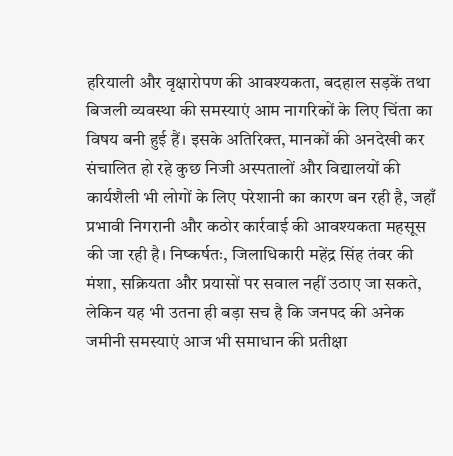हरियाली और वृक्षारोपण की आवश्यकता, बदहाल सड़कें तथा बिजली व्यवस्था की समस्याएं आम नागरिकों के लिए चिंता का विषय बनी हुई हैं। इसके अतिरिक्त, मानकों की अनदेखी कर संचालित हो रहे कुछ निजी अस्पतालों और विद्यालयों की कार्यशैली भी लोगों के लिए परेशानी का कारण बन रही है, जहाँ प्रभावी निगरानी और कठोर कार्रवाई की आवश्यकता महसूस की जा रही है। निष्कर्षतः, जिलाधिकारी महेंद्र सिंह तंवर की मंशा, सक्रियता और प्रयासों पर सवाल नहीं उठाए जा सकते, लेकिन यह भी उतना ही बड़ा सच है कि जनपद की अनेक जमीनी समस्याएं आज भी समाधान की प्रतीक्षा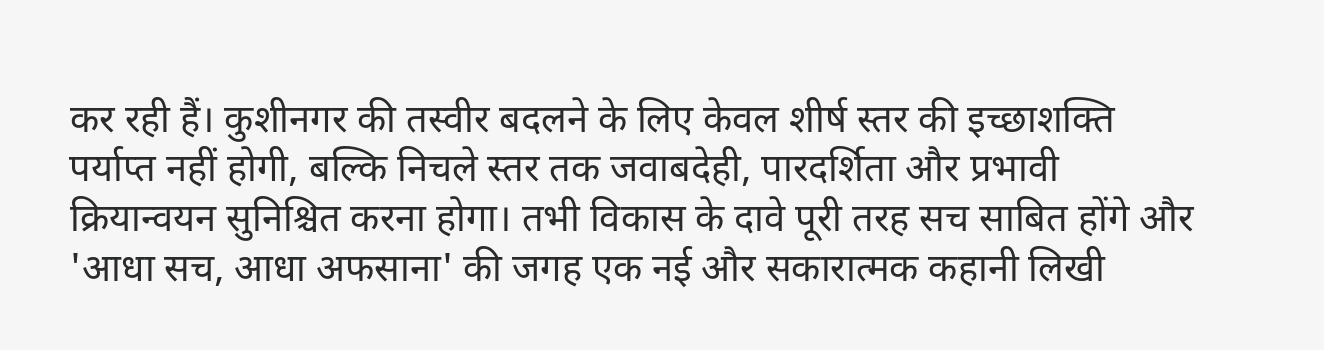कर रही हैं। कुशीनगर की तस्वीर बदलने के लिए केवल शीर्ष स्तर की इच्छाशक्ति पर्याप्त नहीं होगी, बल्कि निचले स्तर तक जवाबदेही, पारदर्शिता और प्रभावी क्रियान्वयन सुनिश्चित करना होगा। तभी विकास के दावे पूरी तरह सच साबित होंगे और 'आधा सच, आधा अफसाना' की जगह एक नई और सकारात्मक कहानी लिखी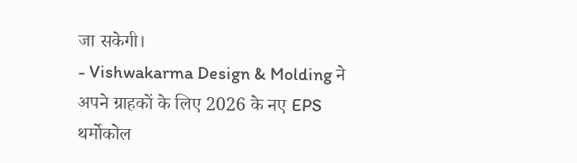जा सकेगी।
- Vishwakarma Design & Molding ने अपने ग्राहकों के लिए 2026 के नए EPS थर्मोकोल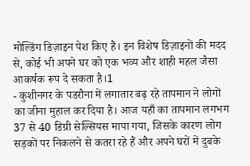मोल्डिंग डिज़ाइन पेश किए हैं। इन विशेष डिज़ाइनों की मदद से, कोई भी अपने घर को एक भव्य और शाही महल जैसा आकर्षक रूप दे सकता है।1
- कुशीनगर के पडरौना में लगातार बढ़ रहे तापमान ने लोगों का जीना मुहाल कर दिया है। आज यहाँ का तापमान लगभग 37 से 40 डिग्री सेल्सियस मापा गया, जिसके कारण लोग सड़कों पर निकलने से कतरा रहे हैं और अपने घरों में दुबके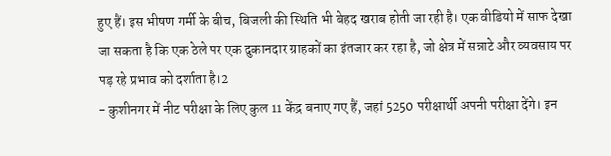हुए हैं। इस भीषण गर्मी के बीच, बिजली की स्थिति भी बेहद खराब होती जा रही है। एक वीडियो में साफ देखा जा सकता है कि एक ठेले पर एक दुकानदार ग्राहकों का इंतजार कर रहा है, जो क्षेत्र में सन्नाटे और व्यवसाय पर पड़ रहे प्रभाव को दर्शाता है।2
- कुशीनगर में नीट परीक्षा के लिए कुल 11 केंद्र बनाए गए हैं, जहां 5250 परीक्षार्थी अपनी परीक्षा देंगे। इन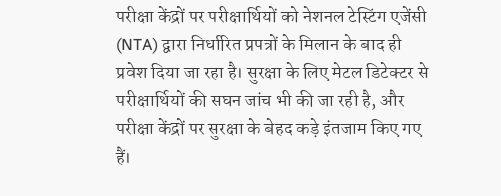परीक्षा केंद्रों पर परीक्षार्थियों को नेशनल टेस्टिंग एजेंसी (NTA) द्वारा निर्धारित प्रपत्रों के मिलान के बाद ही प्रवेश दिया जा रहा है। सुरक्षा के लिए मेटल डिटेक्टर से परीक्षार्थियों की सघन जांच भी की जा रही है, और परीक्षा केंद्रों पर सुरक्षा के बेहद कड़े इंतजाम किए गए हैं।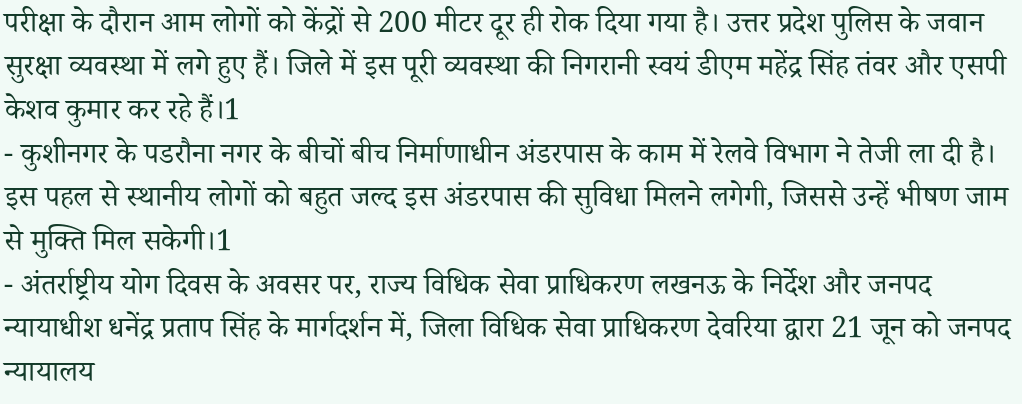परीक्षा के दौरान आम लोगों को केंद्रों से 200 मीटर दूर ही रोक दिया गया है। उत्तर प्रदेश पुलिस के जवान सुरक्षा व्यवस्था में लगे हुए हैं। जिले में इस पूरी व्यवस्था की निगरानी स्वयं डीएम महेंद्र सिंह तंवर और एसपी केशव कुमार कर रहे हैं।1
- कुशीनगर के पडरौना नगर के बीचों बीच निर्माणाधीन अंडरपास के काम में रेलवे विभाग ने तेजी ला दी है। इस पहल से स्थानीय लोगों को बहुत जल्द इस अंडरपास की सुविधा मिलने लगेगी, जिससे उन्हें भीषण जाम से मुक्ति मिल सकेगी।1
- अंतर्राष्ट्रीय योग दिवस के अवसर पर, राज्य विधिक सेवा प्राधिकरण लखनऊ के निर्देश और जनपद न्यायाधीश धनेंद्र प्रताप सिंह के मार्गदर्शन में, जिला विधिक सेवा प्राधिकरण देवरिया द्वारा 21 जून को जनपद न्यायालय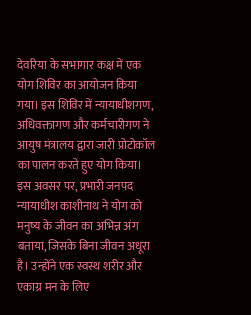देवरिया के सभागार कक्ष में एक योग शिविर का आयोजन किया गया। इस शिविर में न्यायाधीशगण, अधिवक्तागण और कर्मचारीगण ने आयुष मंत्रालय द्वारा जारी प्रोटोकॉल का पालन करते हुए योग किया। इस अवसर पर, प्रभारी जनपद न्यायाधीश काशीनाथ ने योग को मनुष्य के जीवन का अभिन्न अंग बताया, जिसके बिना जीवन अधूरा है। उन्होंने एक स्वस्थ शरीर और एकाग्र मन के लिए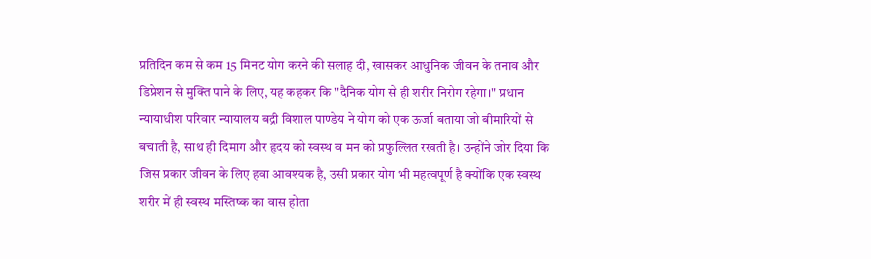प्रतिदिन कम से कम 15 मिनट योग करने की सलाह दी, खासकर आधुनिक जीवन के तनाव और डिप्रेशन से मुक्ति पाने के लिए, यह कहकर कि "दैनिक योग से ही शरीर निरोग रहेगा।" प्रधान न्यायाधीश परिवार न्यायालय बद्री विशाल पाण्डेय ने योग को एक ऊर्जा बताया जो बीमारियों से बचाती है, साथ ही दिमाग और हृदय को स्वस्थ व मन को प्रफुल्लित रखती है। उन्होंने जोर दिया कि जिस प्रकार जीवन के लिए हवा आवश्यक है, उसी प्रकार योग भी महत्वपूर्ण है क्योंकि एक स्वस्थ शरीर में ही स्वस्थ मस्तिष्क का वास होता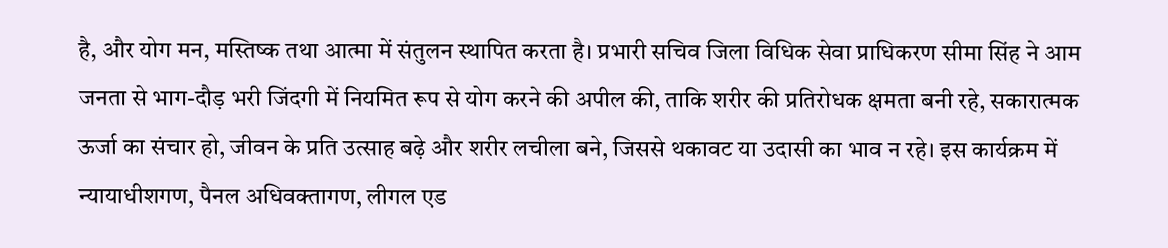है, और योग मन, मस्तिष्क तथा आत्मा में संतुलन स्थापित करता है। प्रभारी सचिव जिला विधिक सेवा प्राधिकरण सीमा सिंह ने आम जनता से भाग-दौड़ भरी जिंदगी में नियमित रूप से योग करने की अपील की, ताकि शरीर की प्रतिरोधक क्षमता बनी रहे, सकारात्मक ऊर्जा का संचार हो, जीवन के प्रति उत्साह बढ़े और शरीर लचीला बने, जिससे थकावट या उदासी का भाव न रहे। इस कार्यक्रम में न्यायाधीशगण, पैनल अधिवक्तागण, लीगल एड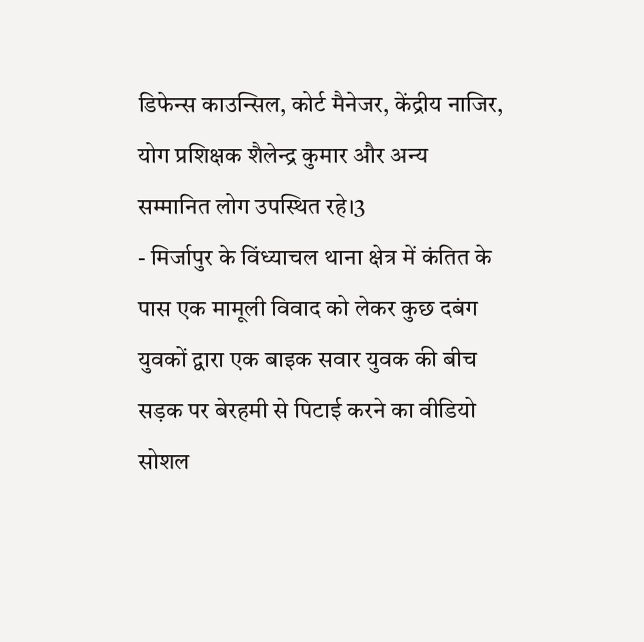डिफेन्स काउन्सिल, कोर्ट मैनेजर, केंद्रीय नाजिर, योग प्रशिक्षक शैलेन्द्र कुमार और अन्य सम्मानित लोग उपस्थित रहे।3
- मिर्जापुर के विंध्याचल थाना क्षेत्र में कंतित के पास एक मामूली विवाद को लेकर कुछ दबंग युवकों द्वारा एक बाइक सवार युवक की बीच सड़क पर बेरहमी से पिटाई करने का वीडियो सोशल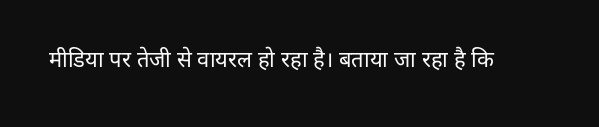मीडिया पर तेजी से वायरल हो रहा है। बताया जा रहा है कि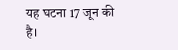यह घटना 17 जून की है।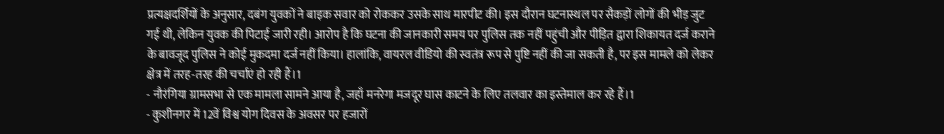प्रत्यक्षदर्शियों के अनुसार, दबंग युवकों ने बाइक सवार को रोककर उसके साथ मारपीट की। इस दौरान घटनास्थल पर सैकड़ों लोगों की भीड़ जुट गई थी, लेकिन युवक की पिटाई जारी रही। आरोप है कि घटना की जानकारी समय पर पुलिस तक नहीं पहुंची और पीड़ित द्वारा शिकायत दर्ज कराने के बावजूद पुलिस ने कोई मुकदमा दर्ज नहीं किया। हालांकि, वायरल वीडियो की स्वतंत्र रूप से पुष्टि नहीं की जा सकती है, पर इस मामले को लेकर क्षेत्र में तरह-तरह की चर्चाएं हो रही हैं।1
- नौरंगिया ग्रामसभा से एक मामला सामने आया है, जहाँ मनरेगा मजदूर घास काटने के लिए तलवार का इस्तेमाल कर रहे हैं।1
- कुशीनगर में 12वें विश्व योग दिवस के अवसर पर हजारों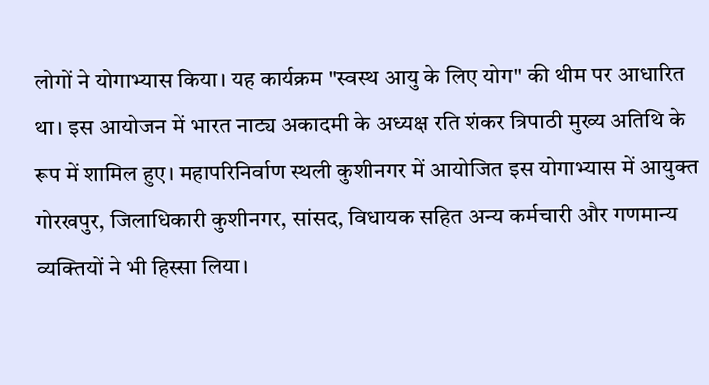लोगों ने योगाभ्यास किया। यह कार्यक्रम "स्वस्थ आयु के लिए योग" की थीम पर आधारित था। इस आयोजन में भारत नाट्य अकादमी के अध्यक्ष रति शंकर त्रिपाठी मुख्य अतिथि के रूप में शामिल हुए। महापरिनिर्वाण स्थली कुशीनगर में आयोजित इस योगाभ्यास में आयुक्त गोरखपुर, जिलाधिकारी कुशीनगर, सांसद, विधायक सहित अन्य कर्मचारी और गणमान्य व्यक्तियों ने भी हिस्सा लिया।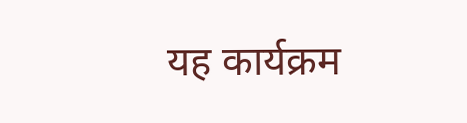यह कार्यक्रम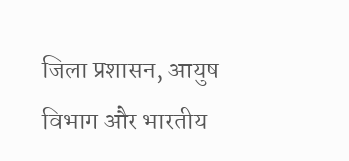जिला प्रशासन, आयुष विभाग और भारतीय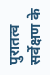पुरातत्व सर्वेक्षण के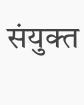संयुक्त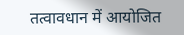तत्वावधान में आयोजित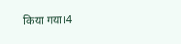किया गया।4